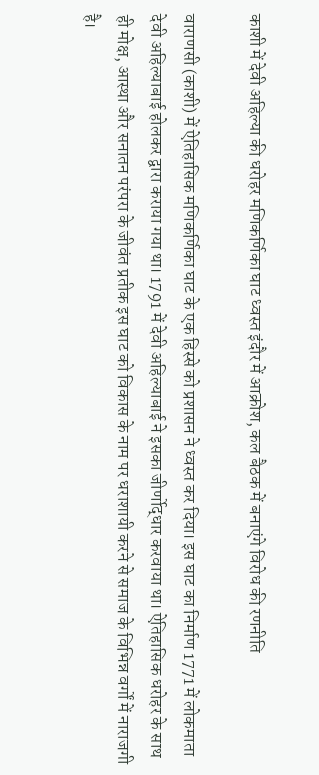काशी में देवी अहिल्या की धरोहर मणिकर्णिका घाट ध्वस्त इंदौर में आक्रोश, कल बैठक में बनाएंगे विरोध की रणनीति

वाराणसी (काशी) में ऐतिहासिक मणिकर्णिका घाट के एक हिस्से को प्रशासन ने ध्वस्त कर दिया। इस घाट का निर्माण 1771 में लोकमाता देवी अहिल्याबाई होलकर द्वारा कराया गया था। 1791 में देवी अहिल्याबाई ने इसका जीर्णोद्धार करवाया था। ऐतिहासिक धरोहर के साथ ही मोक्ष, आस्था और सनातन परंपरा के जीवंत प्रतीक इस घाट को विकास के नाम पर धराशायी करने से समाज के विभिन्न वर्गों में नाराजगी है।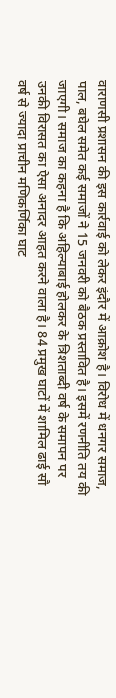वाराणसी प्रशासन की इस कार्रवाई को लेकर इंदौर में आक्रोश है। विरोध में धनगर समाज, पाल, बघेल समेत कई समाजों ने 15 जनवरी को बैठक प्रस्तावित है। इसमें रणनीति तय की जाएगी। समाज का कहना है कि अहिल्याबाई होलकर के त्रिशताब्दी वर्ष के समापन पर उनकी विरासत का ऐसा अनादर आहत करने वाला है। 84 प्रमुख घाटों में शामिल ढाई सौ वर्ष से ज्यादा प्राचीन मणिकर्णिका घाट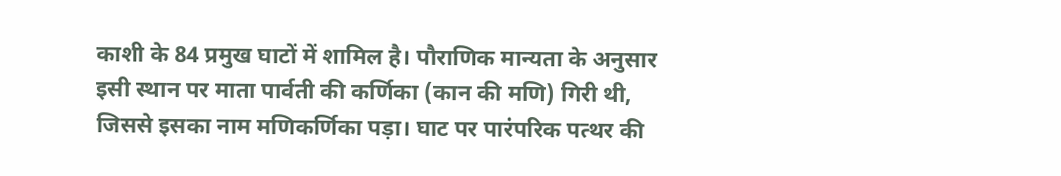काशी के 84 प्रमुख घाटों में शामिल है। पौराणिक मान्यता के अनुसार इसी स्थान पर माता पार्वती की कर्णिका (कान की मणि) गिरी थी, जिससे इसका नाम मणिकर्णिका पड़ा। घाट पर पारंपरिक पत्थर की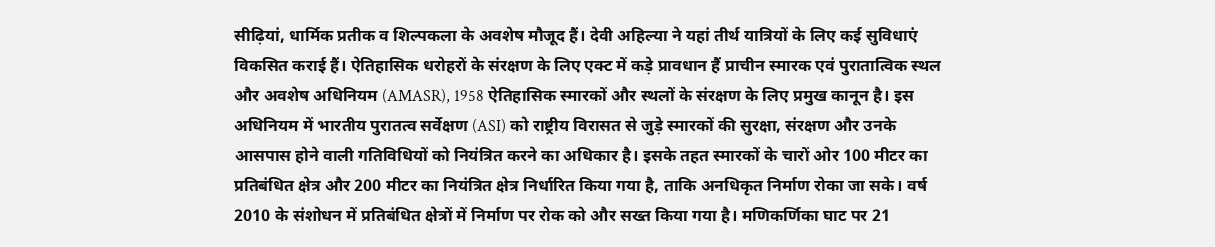सीढ़ियां, धार्मिक प्रतीक व शिल्पकला के अवशेष मौजूद हैं। देवी अहिल्या ने यहां तीर्थ यात्रियों के लिए कई सुविधाएं विकसित कराई हैं। ऐतिहासिक धरोहरों के संरक्षण के लिए एक्ट में कड़े प्रावधान हैं प्राचीन स्मारक एवं पुरातात्विक स्थल और अवशेष अधिनियम (AMASR), 1958 ऐतिहासिक स्मारकों और स्थलों के संरक्षण के लिए प्रमुख कानून है। इस अधिनियम में भारतीय पुरातत्व सर्वेक्षण (ASI) को राष्ट्रीय विरासत से जुड़े स्मारकों की सुरक्षा, संरक्षण और उनके आसपास होने वाली गतिविधियों को नियंत्रित करने का अधिकार है। इसके तहत स्मारकों के चारों ओर 100 मीटर का प्रतिबंधित क्षेत्र और 200 मीटर का नियंत्रित क्षेत्र निर्धारित किया गया है, ताकि अनधिकृत निर्माण रोका जा सके। वर्ष 2010 के संशोधन में प्रतिबंधित क्षेत्रों में निर्माण पर रोक को और सख्त किया गया है। मणिकर्णिका घाट पर 21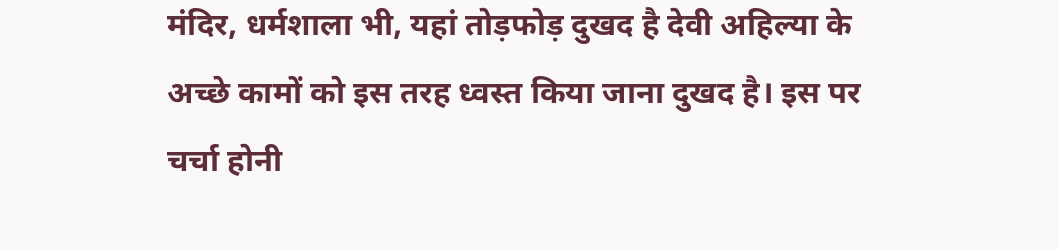मंदिर, धर्मशाला भी, यहां तोड़फोड़ दुखद है देवी अहिल्या के अच्छे कामों को इस तरह ध्वस्त किया जाना दुखद है। इस पर चर्चा होनी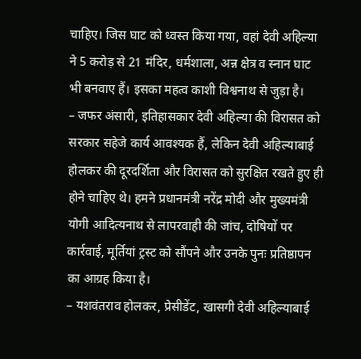चाहिए। जिस घाट को ध्वस्त किया गया, वहां देवी अहिल्या ने 5 करोड़ से 21 मंदिर, धर्मशाला, अन्न क्षेत्र व स्नान घाट भी बनवाए हैं। इसका महत्व काशी विश्वनाथ से जुड़ा है।
– जफर अंसारी, इतिहासकार देवी अहिल्या की विरासत को सरकार सहेजे कार्य आवश्यक हैं, लेकिन देवी अहिल्याबाई होलकर की दूरदर्शिता और विरासत को सुरक्षित रखते हुए ही होने चाहिए थे। हमने प्रधानमंत्री नरेंद्र मोदी और मुख्यमंत्री योगी आदित्यनाथ से लापरवाही की जांच, दोषियों पर कार्रवाई, मूर्तियां ट्रस्ट को सौंपने और उनके पुनः प्रतिष्ठापन का आग्रह किया है।
– यशवंतराव होलकर, प्रेसीडेंट, खासगी देवी अहिल्याबाई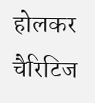होलकर चैरिटिज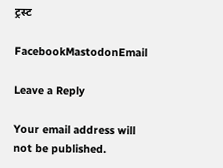ट्रस्ट

FacebookMastodonEmail

Leave a Reply

Your email address will not be published.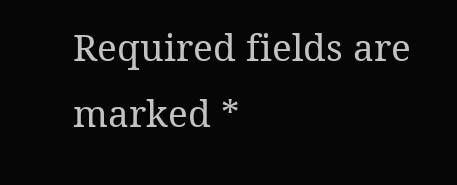Required fields are marked *